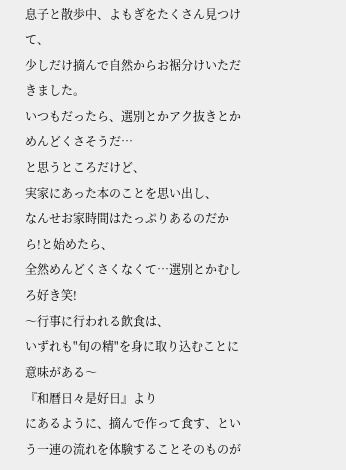息子と散歩中、よもぎをたくさん見つけて、
少しだけ摘んで自然からお裾分けいただきました。
いつもだったら、選別とかアク抜きとかめんどくさそうだ…
と思うところだけど、
実家にあった本のことを思い出し、
なんせお家時間はたっぷりあるのだから!と始めたら、
全然めんどくさくなくて…選別とかむしろ好き笑!
〜行事に行われる飲食は、
いずれも"旬の精"を身に取り込むことに意味がある〜
『和暦日々是好日』より
にあるように、摘んで作って食す、という一連の流れを体験することそのものが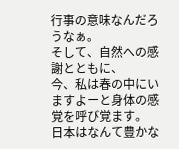行事の意味なんだろうなぁ。
そして、自然への感謝とともに、
今、私は春の中にいますよーと身体の感覚を呼び覚ます。
日本はなんて豊かな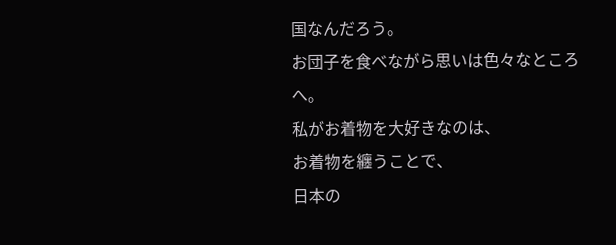国なんだろう。
お団子を食べながら思いは色々なところへ。
私がお着物を大好きなのは、
お着物を纏うことで、
日本の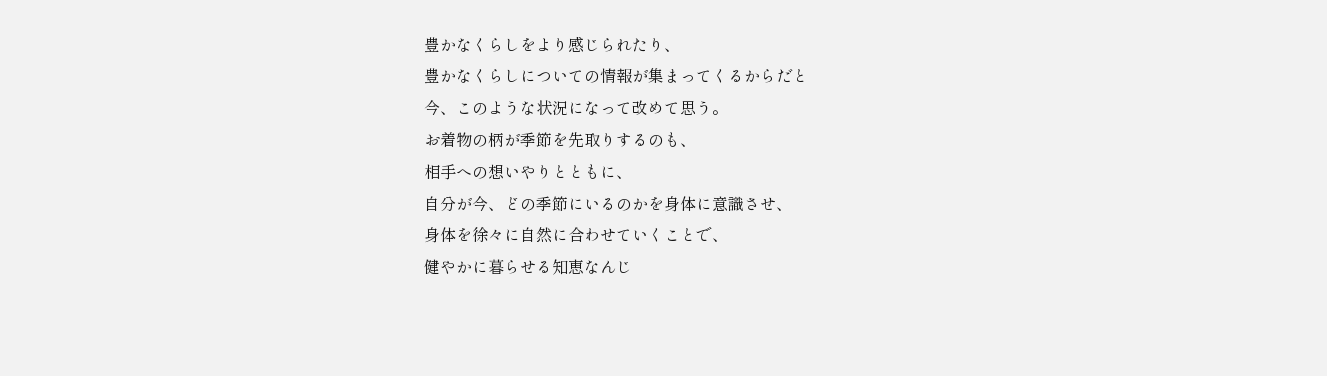豊かなくらしをより感じられたり、
豊かなくらしについての情報が集まってくるからだと
今、このような状況になって改めて思う。
お着物の柄が季節を先取りするのも、
相手への想いやりとともに、
自分が今、どの季節にいるのかを身体に意識させ、
身体を徐々に自然に合わせていくことで、
健やかに暮らせる知恵なんじ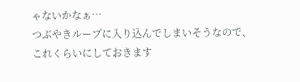ゃないかなぁ…
つぶやきループに入り込んでしまいそうなので、
これくらいにしておきます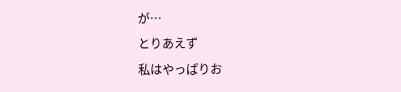が…
とりあえず
私はやっぱりお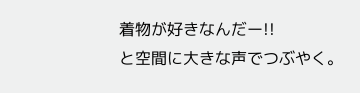着物が好きなんだー!!
と空間に大きな声でつぶやく。